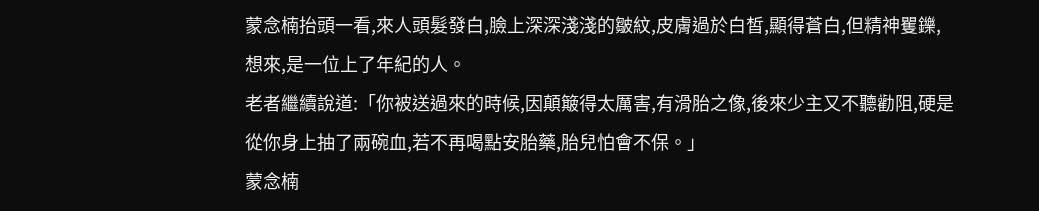蒙念楠抬頭一看,來人頭髮發白,臉上深深淺淺的皺紋,皮膚過於白皙,顯得蒼白,但精神矍鑠,想來,是一位上了年紀的人。
老者繼續說道:「你被送過來的時候,因顛簸得太厲害,有滑胎之像,後來少主又不聽勸阻,硬是從你身上抽了兩碗血,若不再喝點安胎藥,胎兒怕會不保。」
蒙念楠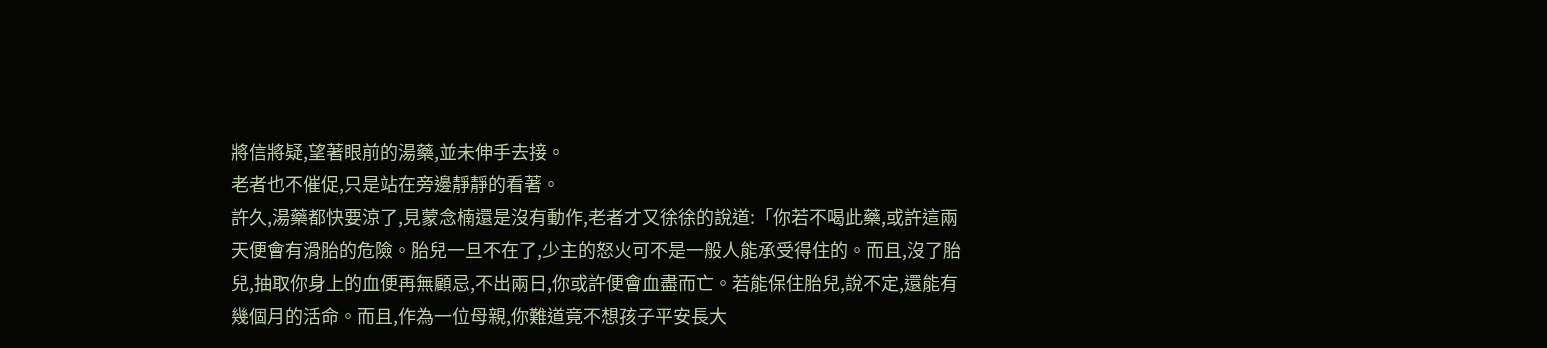將信將疑,望著眼前的湯藥,並未伸手去接。
老者也不催促,只是站在旁邊靜靜的看著。
許久,湯藥都快要涼了,見蒙念楠還是沒有動作,老者才又徐徐的說道:「你若不喝此藥,或許這兩天便會有滑胎的危險。胎兒一旦不在了,少主的怒火可不是一般人能承受得住的。而且,沒了胎兒,抽取你身上的血便再無顧忌,不出兩日,你或許便會血盡而亡。若能保住胎兒,說不定,還能有幾個月的活命。而且,作為一位母親,你難道竟不想孩子平安長大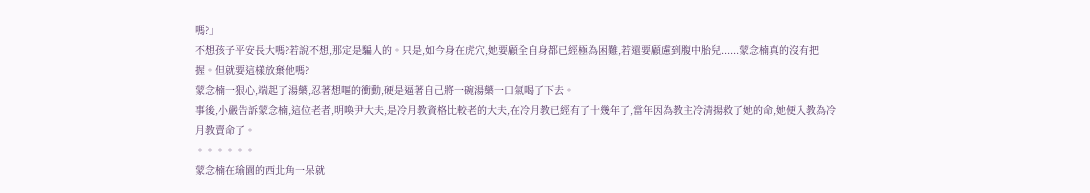嗎?」
不想孩子平安長大嗎?若說不想,那定是騙人的。只是,如今身在虎穴,她要顧全自身都已經極為困難,若還要顧慮到腹中胎兒......蒙念楠真的沒有把握。但就要這樣放棄他嗎?
蒙念楠一狠心,端起了湯藥,忍著想嘔的衝動,硬是逼著自己將一碗湯藥一口氣喝了下去。
事後,小嚴告訴蒙念楠,這位老者,明喚尹大夫,是冷月教資格比較老的大夫,在冷月教已經有了十幾年了,當年因為教主冷清揚救了她的命,她便入教為冷月教賣命了。
。。。。。。
蒙念楠在瑜園的西北角一呆就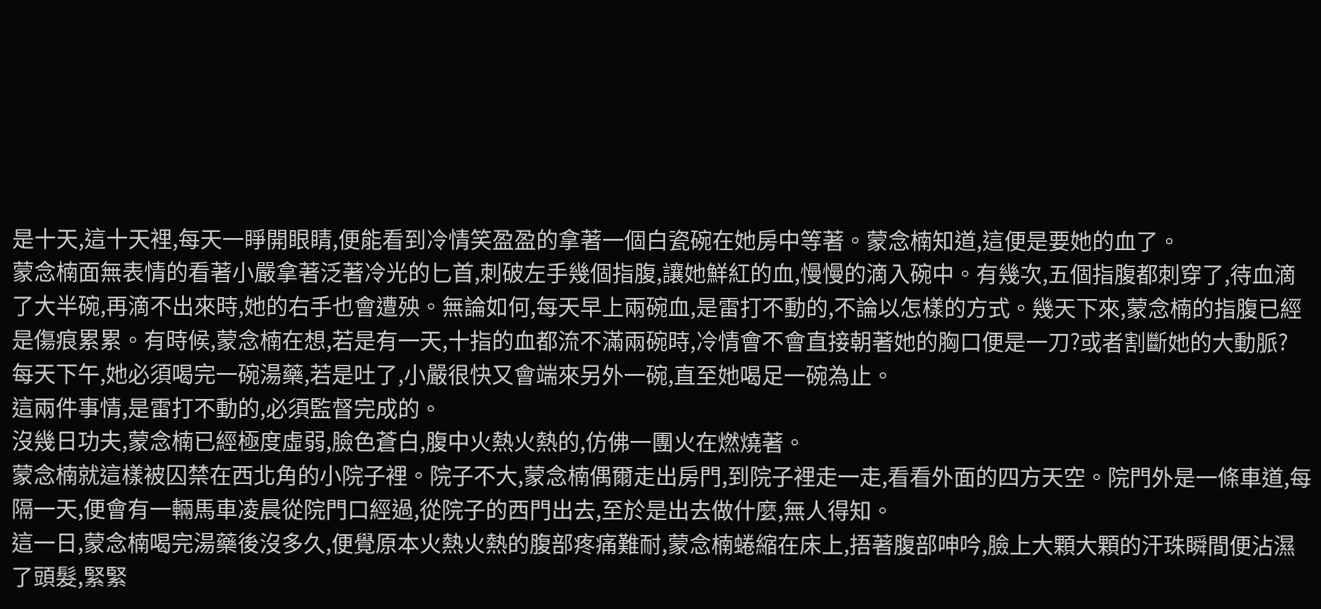是十天,這十天裡,每天一睜開眼睛,便能看到冷情笑盈盈的拿著一個白瓷碗在她房中等著。蒙念楠知道,這便是要她的血了。
蒙念楠面無表情的看著小嚴拿著泛著冷光的匕首,刺破左手幾個指腹,讓她鮮紅的血,慢慢的滴入碗中。有幾次,五個指腹都刺穿了,待血滴了大半碗,再滴不出來時,她的右手也會遭殃。無論如何,每天早上兩碗血,是雷打不動的,不論以怎樣的方式。幾天下來,蒙念楠的指腹已經是傷痕累累。有時候,蒙念楠在想,若是有一天,十指的血都流不滿兩碗時,冷情會不會直接朝著她的胸口便是一刀?或者割斷她的大動脈?
每天下午,她必須喝完一碗湯藥,若是吐了,小嚴很快又會端來另外一碗,直至她喝足一碗為止。
這兩件事情,是雷打不動的,必須監督完成的。
沒幾日功夫,蒙念楠已經極度虛弱,臉色蒼白,腹中火熱火熱的,仿佛一團火在燃燒著。
蒙念楠就這樣被囚禁在西北角的小院子裡。院子不大,蒙念楠偶爾走出房門,到院子裡走一走,看看外面的四方天空。院門外是一條車道,每隔一天,便會有一輛馬車凌晨從院門口經過,從院子的西門出去,至於是出去做什麼,無人得知。
這一日,蒙念楠喝完湯藥後沒多久,便覺原本火熱火熱的腹部疼痛難耐,蒙念楠蜷縮在床上,捂著腹部呻吟,臉上大顆大顆的汗珠瞬間便沾濕了頭髮,緊緊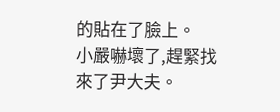的貼在了臉上。
小嚴嚇壞了,趕緊找來了尹大夫。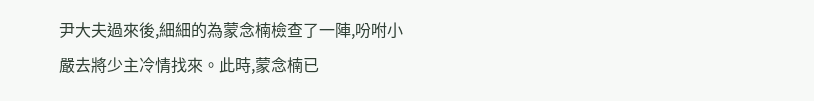尹大夫過來後,細細的為蒙念楠檢查了一陣,吩咐小嚴去將少主冷情找來。此時,蒙念楠已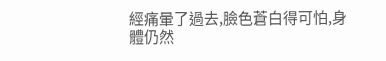經痛暈了過去,臉色蒼白得可怕,身體仍然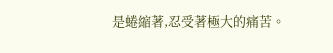是蜷縮著,忍受著極大的痛苦。